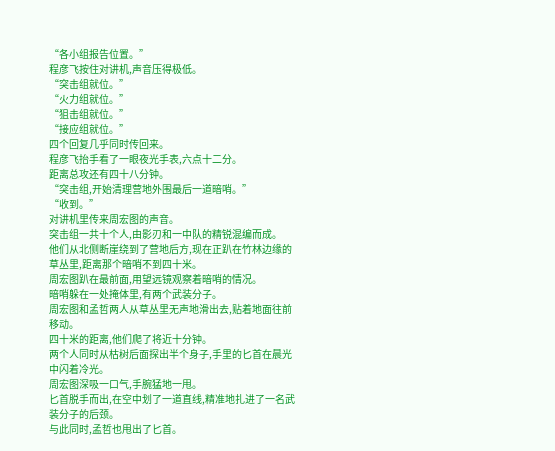“各小组报告位置。”
程彦飞按住对讲机,声音压得极低。
“突击组就位。”
“火力组就位。”
“狙击组就位。”
“接应组就位。”
四个回复几乎同时传回来。
程彦飞抬手看了一眼夜光手表,六点十二分。
距离总攻还有四十八分钟。
“突击组,开始清理营地外围最后一道暗哨。”
“收到。”
对讲机里传来周宏图的声音。
突击组一共十个人,由影刃和一中队的精锐混编而成。
他们从北侧断崖绕到了营地后方,现在正趴在竹林边缘的草丛里,距离那个暗哨不到四十米。
周宏图趴在最前面,用望远镜观察着暗哨的情况。
暗哨躲在一处掩体里,有两个武装分子。
周宏图和孟哲两人从草丛里无声地滑出去,贴着地面往前移动。
四十米的距离,他们爬了将近十分钟。
两个人同时从枯树后面探出半个身子,手里的匕首在晨光中闪着冷光。
周宏图深吸一口气,手腕猛地一甩。
匕首脱手而出,在空中划了一道直线,精准地扎进了一名武装分子的后颈。
与此同时,孟哲也甩出了匕首。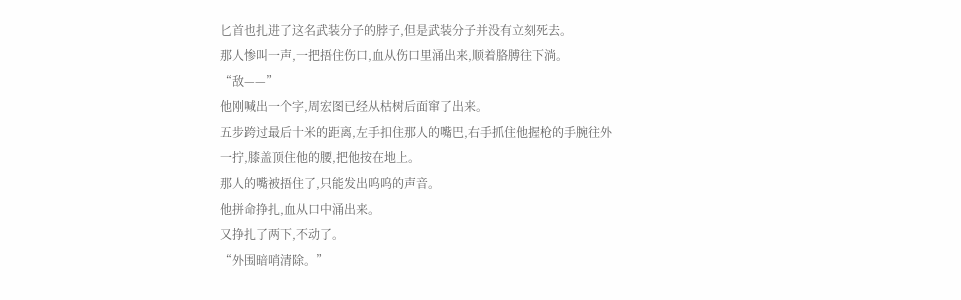匕首也扎进了这名武装分子的脖子,但是武装分子并没有立刻死去。
那人惨叫一声,一把捂住伤口,血从伤口里涌出来,顺着胳膊往下淌。
“敌——”
他刚喊出一个字,周宏图已经从枯树后面窜了出来。
五步跨过最后十米的距离,左手扣住那人的嘴巴,右手抓住他握枪的手腕往外一拧,膝盖顶住他的腰,把他按在地上。
那人的嘴被捂住了,只能发出呜呜的声音。
他拼命挣扎,血从口中涌出来。
又挣扎了两下,不动了。
“外围暗哨清除。”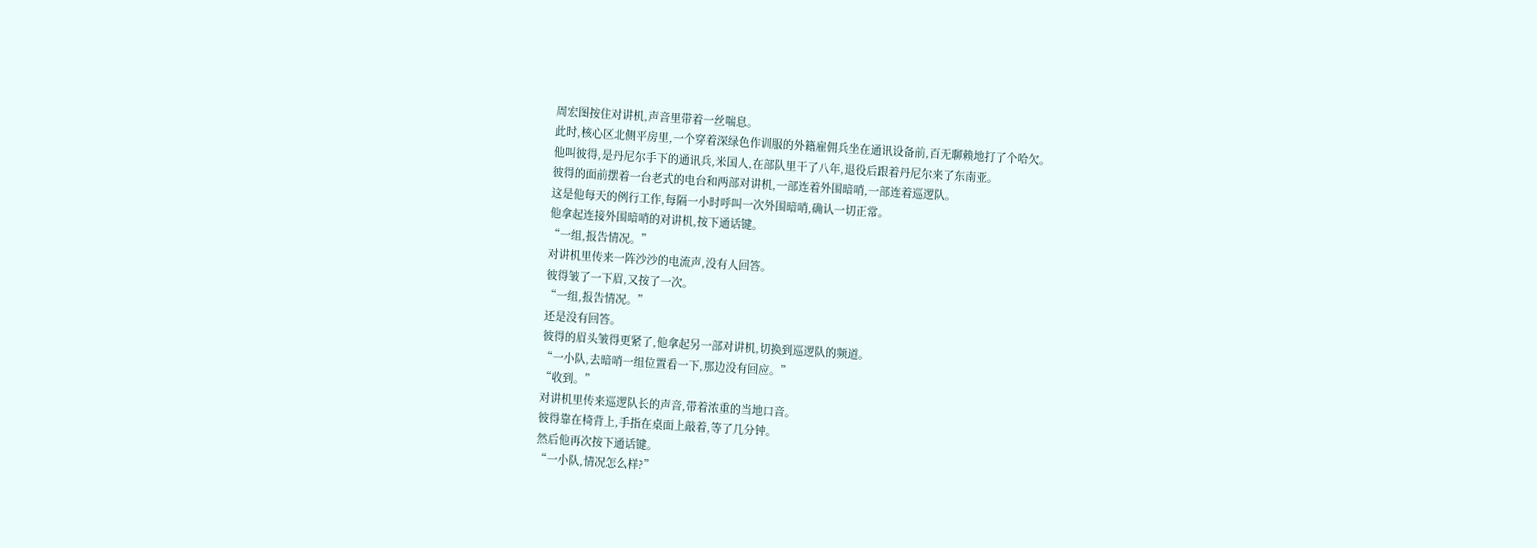周宏图按住对讲机,声音里带着一丝喘息。
此时,核心区北侧平房里,一个穿着深绿色作训服的外籍雇佣兵坐在通讯设备前,百无聊赖地打了个哈欠。
他叫彼得,是丹尼尔手下的通讯兵,米国人,在部队里干了八年,退役后跟着丹尼尔来了东南亚。
彼得的面前摆着一台老式的电台和两部对讲机,一部连着外围暗哨,一部连着巡逻队。
这是他每天的例行工作,每隔一小时呼叫一次外围暗哨,确认一切正常。
他拿起连接外围暗哨的对讲机,按下通话键。
“一组,报告情况。”
对讲机里传来一阵沙沙的电流声,没有人回答。
彼得皱了一下眉,又按了一次。
“一组,报告情况。”
还是没有回答。
彼得的眉头皱得更紧了,他拿起另一部对讲机,切换到巡逻队的频道。
“一小队,去暗哨一组位置看一下,那边没有回应。”
“收到。”
对讲机里传来巡逻队长的声音,带着浓重的当地口音。
彼得靠在椅背上,手指在桌面上敲着,等了几分钟。
然后他再次按下通话键。
“一小队,情况怎么样?”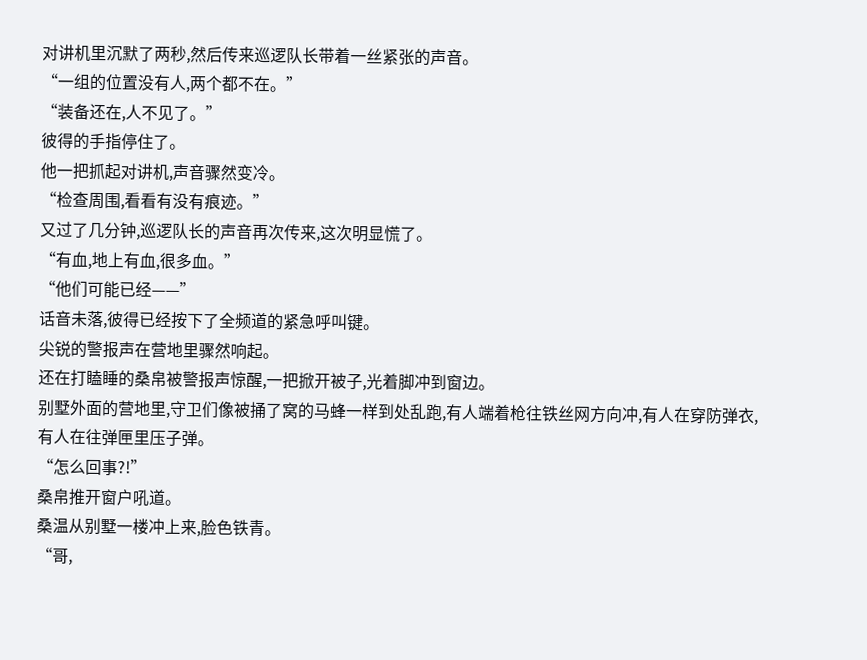对讲机里沉默了两秒,然后传来巡逻队长带着一丝紧张的声音。
“一组的位置没有人,两个都不在。”
“装备还在,人不见了。”
彼得的手指停住了。
他一把抓起对讲机,声音骤然变冷。
“检查周围,看看有没有痕迹。”
又过了几分钟,巡逻队长的声音再次传来,这次明显慌了。
“有血,地上有血,很多血。”
“他们可能已经——”
话音未落,彼得已经按下了全频道的紧急呼叫键。
尖锐的警报声在营地里骤然响起。
还在打瞌睡的桑帛被警报声惊醒,一把掀开被子,光着脚冲到窗边。
别墅外面的营地里,守卫们像被捅了窝的马蜂一样到处乱跑,有人端着枪往铁丝网方向冲,有人在穿防弹衣,有人在往弹匣里压子弹。
“怎么回事?!”
桑帛推开窗户吼道。
桑温从别墅一楼冲上来,脸色铁青。
“哥,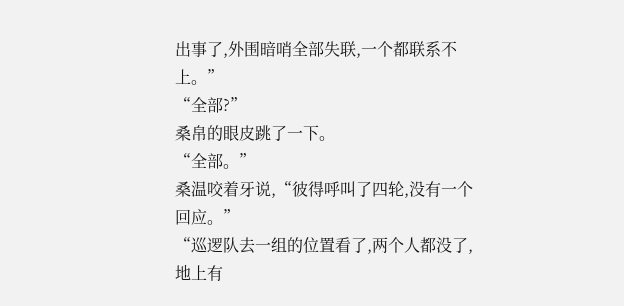出事了,外围暗哨全部失联,一个都联系不上。”
“全部?”
桑帛的眼皮跳了一下。
“全部。”
桑温咬着牙说,“彼得呼叫了四轮,没有一个回应。”
“巡逻队去一组的位置看了,两个人都没了,地上有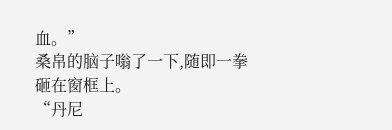血。”
桑帛的脑子嗡了一下,随即一拳砸在窗框上。
“丹尼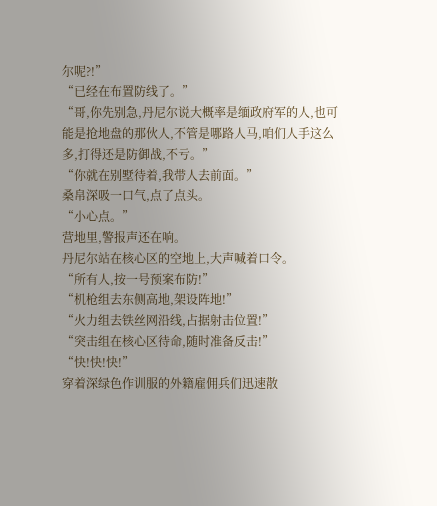尔呢?!”
“已经在布置防线了。”
“哥,你先别急,丹尼尔说大概率是缅政府军的人,也可能是抢地盘的那伙人,不管是哪路人马,咱们人手这么多,打得还是防御战,不亏。”
“你就在别墅待着,我带人去前面。”
桑帛深吸一口气,点了点头。
“小心点。”
营地里,警报声还在响。
丹尼尔站在核心区的空地上,大声喊着口令。
“所有人,按一号预案布防!”
“机枪组去东侧高地,架设阵地!”
“火力组去铁丝网沿线,占据射击位置!”
“突击组在核心区待命,随时准备反击!”
“快!快!快!”
穿着深绿色作训服的外籍雇佣兵们迅速散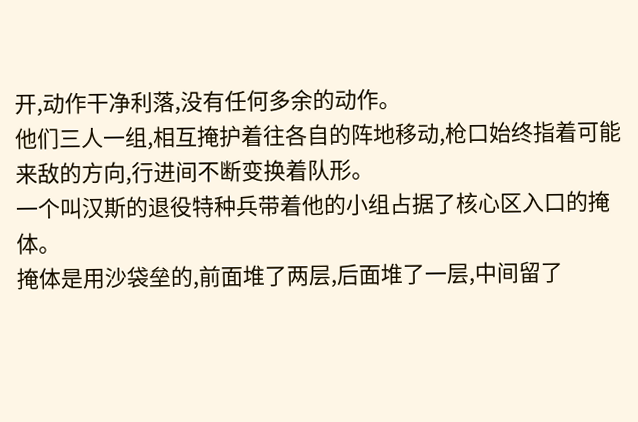开,动作干净利落,没有任何多余的动作。
他们三人一组,相互掩护着往各自的阵地移动,枪口始终指着可能来敌的方向,行进间不断变换着队形。
一个叫汉斯的退役特种兵带着他的小组占据了核心区入口的掩体。
掩体是用沙袋垒的,前面堆了两层,后面堆了一层,中间留了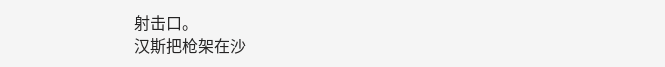射击口。
汉斯把枪架在沙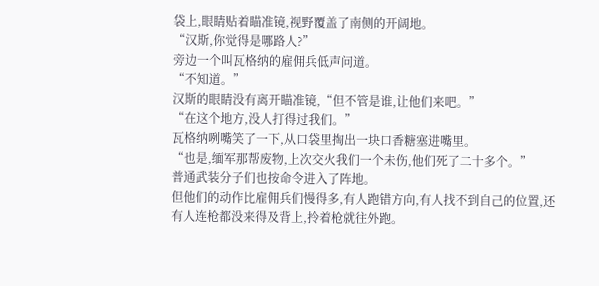袋上,眼睛贴着瞄准镜,视野覆盖了南侧的开阔地。
“汉斯,你觉得是哪路人?”
旁边一个叫瓦格纳的雇佣兵低声问道。
“不知道。”
汉斯的眼睛没有离开瞄准镜,“但不管是谁,让他们来吧。”
“在这个地方,没人打得过我们。”
瓦格纳咧嘴笑了一下,从口袋里掏出一块口香糖塞进嘴里。
“也是,缅军那帮废物,上次交火我们一个未伤,他们死了二十多个。”
普通武装分子们也按命令进入了阵地。
但他们的动作比雇佣兵们慢得多,有人跑错方向,有人找不到自己的位置,还有人连枪都没来得及背上,拎着枪就往外跑。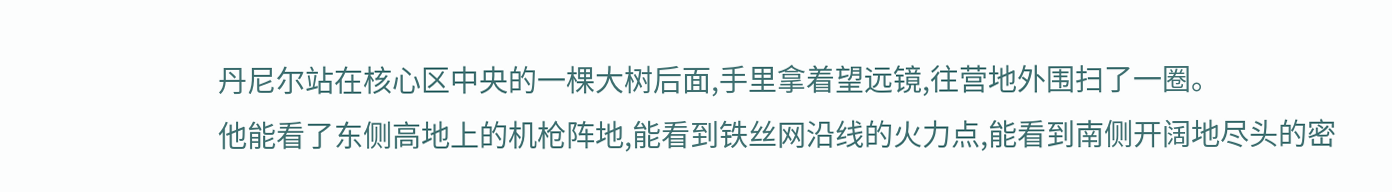丹尼尔站在核心区中央的一棵大树后面,手里拿着望远镜,往营地外围扫了一圈。
他能看了东侧高地上的机枪阵地,能看到铁丝网沿线的火力点,能看到南侧开阔地尽头的密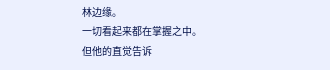林边缘。
一切看起来都在掌握之中。
但他的直觉告诉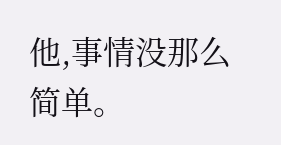他,事情没那么简单。